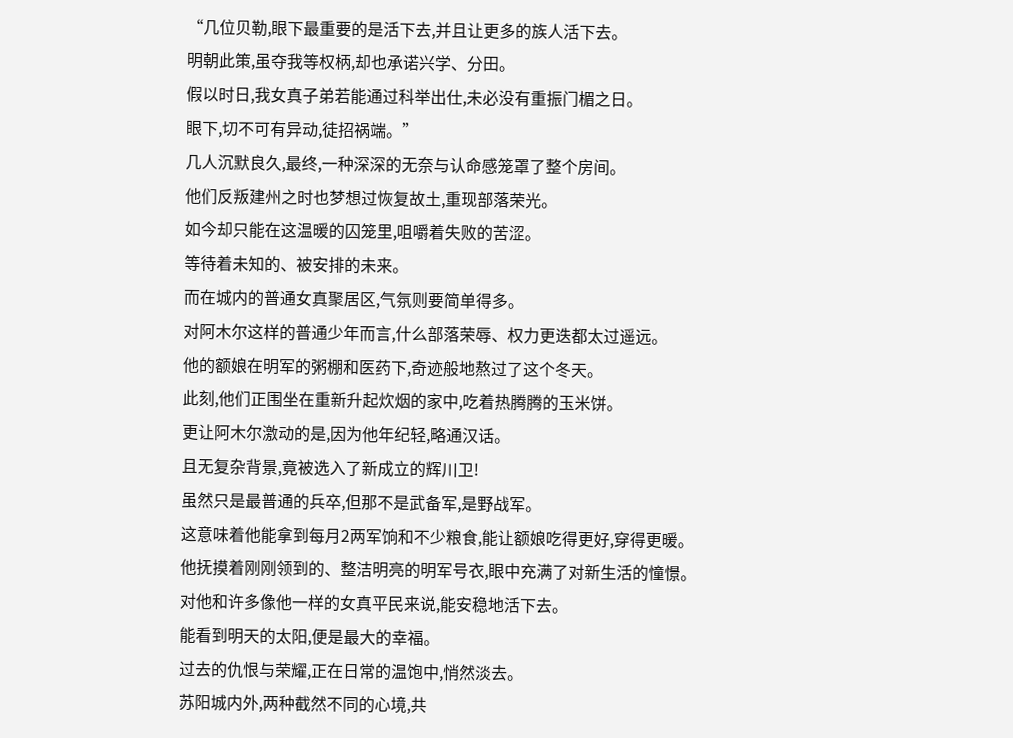“几位贝勒,眼下最重要的是活下去,并且让更多的族人活下去。
明朝此策,虽夺我等权柄,却也承诺兴学、分田。
假以时日,我女真子弟若能通过科举出仕,未必没有重振门楣之日。
眼下,切不可有异动,徒招祸端。”
几人沉默良久,最终,一种深深的无奈与认命感笼罩了整个房间。
他们反叛建州之时也梦想过恢复故土,重现部落荣光。
如今却只能在这温暖的囚笼里,咀嚼着失败的苦涩。
等待着未知的、被安排的未来。
而在城内的普通女真聚居区,气氛则要简单得多。
对阿木尔这样的普通少年而言,什么部落荣辱、权力更迭都太过遥远。
他的额娘在明军的粥棚和医药下,奇迹般地熬过了这个冬天。
此刻,他们正围坐在重新升起炊烟的家中,吃着热腾腾的玉米饼。
更让阿木尔激动的是,因为他年纪轻,略通汉话。
且无复杂背景,竟被选入了新成立的辉川卫!
虽然只是最普通的兵卒,但那不是武备军,是野战军。
这意味着他能拿到每月2两军饷和不少粮食,能让额娘吃得更好,穿得更暖。
他抚摸着刚刚领到的、整洁明亮的明军号衣,眼中充满了对新生活的憧憬。
对他和许多像他一样的女真平民来说,能安稳地活下去。
能看到明天的太阳,便是最大的幸福。
过去的仇恨与荣耀,正在日常的温饱中,悄然淡去。
苏阳城内外,两种截然不同的心境,共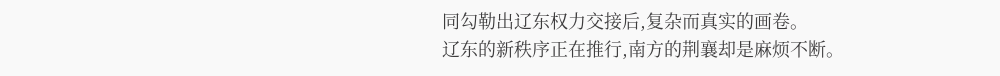同勾勒出辽东权力交接后,复杂而真实的画卷。
辽东的新秩序正在推行,南方的荆襄却是麻烦不断。